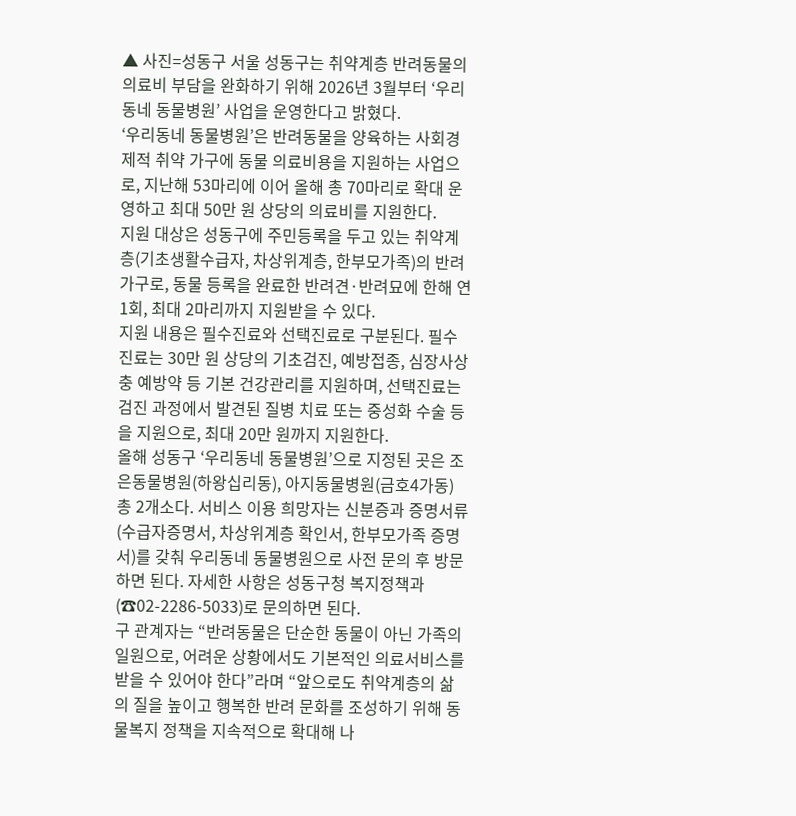▲ 사진=성동구 서울 성동구는 취약계층 반려동물의 의료비 부담을 완화하기 위해 2026년 3월부터 ‘우리동네 동물병원’ 사업을 운영한다고 밝혔다.
‘우리동네 동물병원’은 반려동물을 양육하는 사회경제적 취약 가구에 동물 의료비용을 지원하는 사업으로, 지난해 53마리에 이어 올해 총 70마리로 확대 운영하고 최대 50만 원 상당의 의료비를 지원한다.
지원 대상은 성동구에 주민등록을 두고 있는 취약계층(기초생활수급자, 차상위계층, 한부모가족)의 반려 가구로, 동물 등록을 완료한 반려견·반려묘에 한해 연 1회, 최대 2마리까지 지원받을 수 있다.
지원 내용은 필수진료와 선택진료로 구분된다. 필수진료는 30만 원 상당의 기초검진, 예방접종, 심장사상충 예방약 등 기본 건강관리를 지원하며, 선택진료는 검진 과정에서 발견된 질병 치료 또는 중성화 수술 등을 지원으로, 최대 20만 원까지 지원한다.
올해 성동구 ‘우리동네 동물병원’으로 지정된 곳은 조은동물병원(하왕십리동), 아지동물병원(금호4가동) 총 2개소다. 서비스 이용 희망자는 신분증과 증명서류(수급자증명서, 차상위계층 확인서, 한부모가족 증명서)를 갖춰 우리동네 동물병원으로 사전 문의 후 방문하면 된다. 자세한 사항은 성동구청 복지정책과(☎02-2286-5033)로 문의하면 된다.
구 관계자는 “반려동물은 단순한 동물이 아닌 가족의 일원으로, 어려운 상황에서도 기본적인 의료서비스를 받을 수 있어야 한다”라며 “앞으로도 취약계층의 삶의 질을 높이고 행복한 반려 문화를 조성하기 위해 동물복지 정책을 지속적으로 확대해 나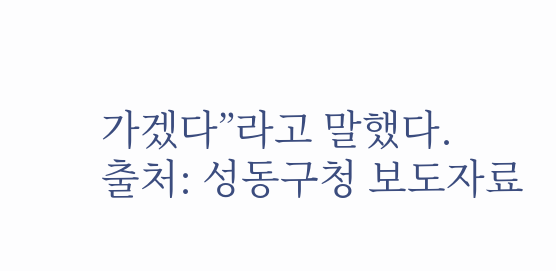가겠다”라고 말했다.
출처: 성동구청 보도자료